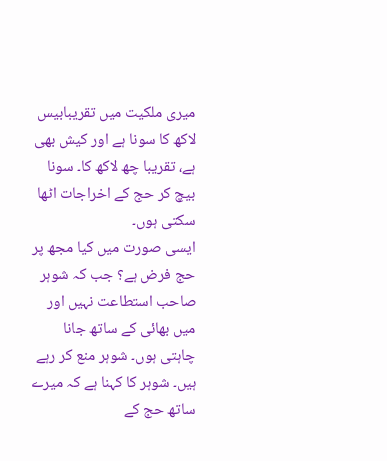میری ملکیت میں تقریبابیس لاکھ کا سونا ہے اور کیش بھی ہے، تقریبا چھ لاکھ کا۔ سونا بیچ کر حج کے اخراجات اٹھا سکتی ہوں۔
ایسی صورت میں کیا مجھ پر حج فرض ہے؟ جب کہ شوہر صاحب استطاعت نہیں اور میں بھائی کے ساتھ جانا چاہتی ہوں۔ شوہر منع کر رہے ہیں۔ شوہر کا کہنا ہے کہ میرے ساتھ حج کے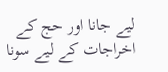لیے جانا اور حج کے اخراجات کے لیے سونا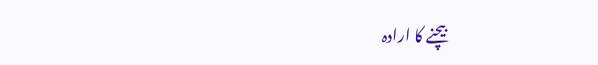بیچنے کا ارادہ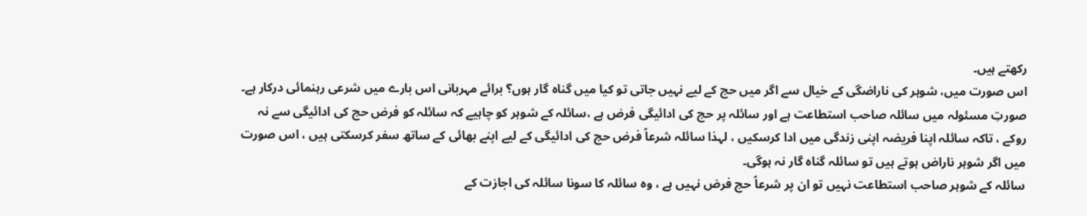رکھتے ہیں۔
اس صورت میں، شوہر کی ناراضگی کے خیال سے اگر میں حج کے لیے نہیں جاتی تو کیا میں گناہ گار ہوں؟ برائے مہربانی اس بارے میں شرعی رہنمائی درکار ہے۔
صورتِ مسئولہ میں سائلہ صاحب استطاعت ہے اور سائلہ پر حج کی ادائیگی فرض ہے ،سائلہ کے شوہر کو چاہیے کہ سائلہ کو فرض حج کی ادائیگی سے نہ روکے ، تاکہ سائلہ اپنا فریضہ اپنی زندگی میں ادا کرسکیں ، لہذا سائلہ شرعاً فرض حج کی ادائیگی کے لیے اپنے بھائی کے ساتھ سفر کرسکتی ہیں ، اس صورت میں اگر شوہر ناراض ہوتے ہیں تو سائلہ گناہ گار نہ ہوگی۔
سائلہ کے شوہر صاحب استطاعت نہیں تو ان پر شرعاً حج فرض نہیں ہے ، وہ سائلہ کا سونا سائلہ کی اجازت کے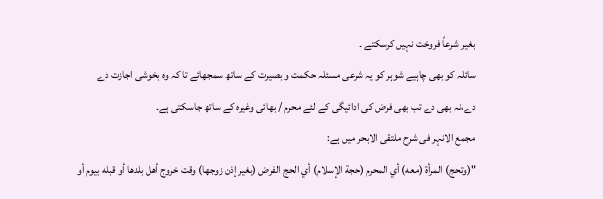بغیر شرعاً فروخت نہیں کرسکتے ۔
سائلہ کو بھی چاہیے شوہر کو یہ شرعی مسئلہ حکمت و بصیرت کے ساتھ سمجھائے تا کہ وہ بخوشی اجازت دے دے،نہ بھی دے تب بھی فرض کی ادائیگی کے لئے محرم / بھائی وغیرہ کے ساتھ جاسکتی ہے۔
مجمع الانہر فی شرح ملتقی الابحر میں ہے:
"(وتحج) المرأة (معه) أي المحرم (حجة الإسلام) أي الحج الفرض (بغير إذن زوجها) وقت خروج أهل بلدها أو قبله بيوم أو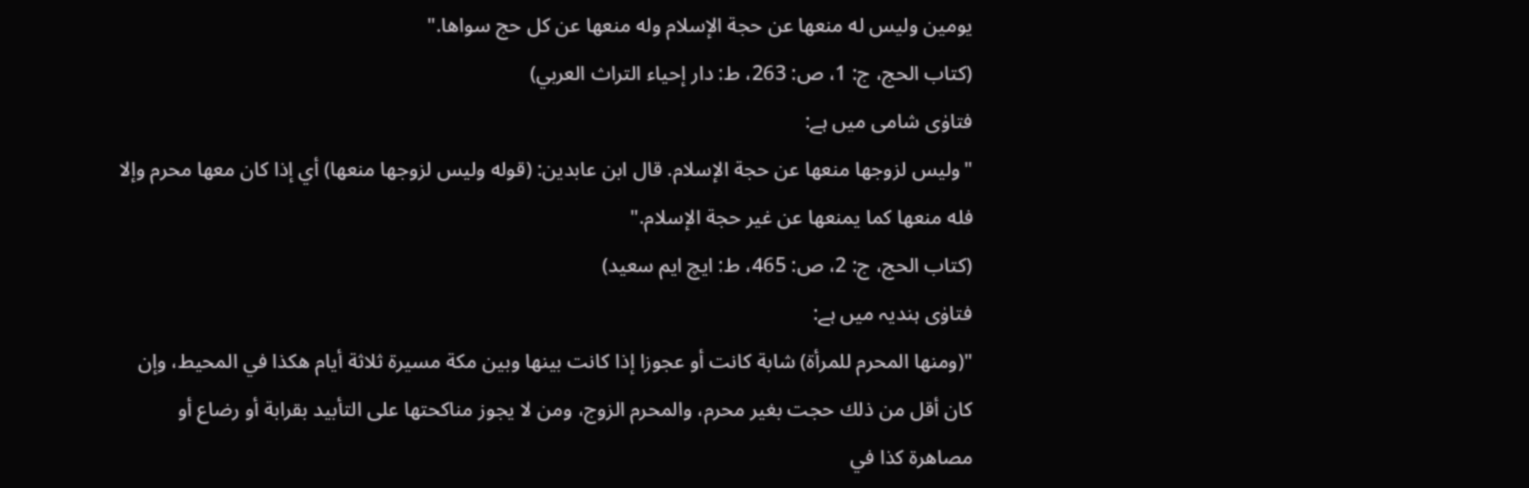يومين وليس له منعها عن حجة الإسلام وله منعها عن كل حج سواها."
(كتاب الحج، ج: 1، ص: 263، ط: دار إحياء التراث العربي)
فتاوٰی شامی میں ہے:
"وليس لزوجها منعها عن حجة الإسلام. قال ابن عابدين: (قوله وليس لزوجها منعها) أي إذا كان معها محرم وإلا فله منعها كما يمنعها عن غير حجة الإسلام."
(كتاب الحج، ج: 2، ص: 465، ط: ایچ ایم سعيد)
فتاوٰی ہندیہ میں ہے:
"(ومنها المحرم للمرأة) شابة كانت أو عجوزا إذا كانت بينها وبين مكة مسيرة ثلاثة أيام هكذا في المحيط، وإن كان أقل من ذلك حجت بغير محرم، والمحرم الزوج، ومن لا يجوز مناكحتها على التأبيد بقرابة أو رضاع أو مصاهرة كذا في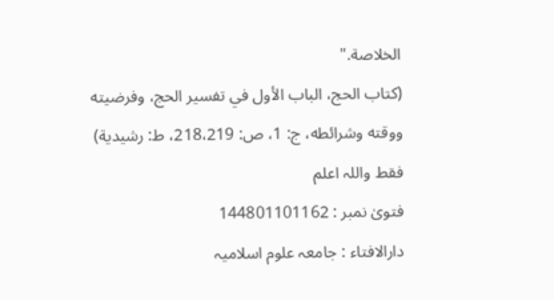الخلاصة."
(كتاب الحج، الباب الأول في تفسير الحج، وفرضيته ووقته وشرائطه، ج: 1، ص: 218،219، ط: رشيدية)
فقط واللہ اعلم
فتویٰ نمبر : 144801101162
دارالافتاء : جامعہ علوم اسلامیہ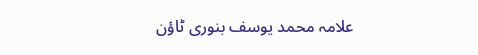علامہ محمد یوسف بنوری ٹاؤن